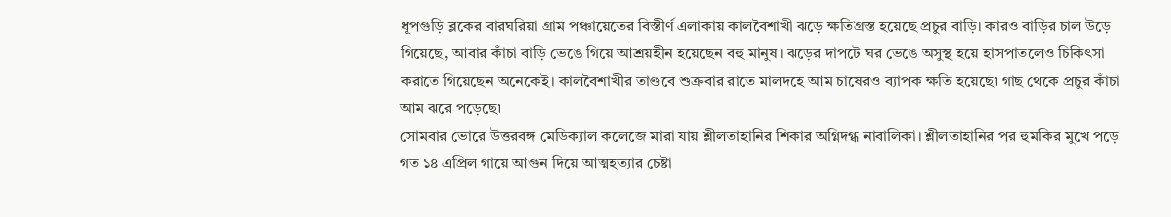ধূপগুড়ি ব্লকের বারঘরিয়া গ্রাম পঞ্চায়েতের বিস্তীর্ণ এলাকায় কালবৈশাখী ঝড়ে ক্ষতিগ্রস্ত হয়েছে প্রচুর বাড়ি। কারও বাড়ির চাল উড়ে গিয়েছে, আবার কাঁচা বাড়ি ভেঙে গিয়ে আশ্রয়হীন হয়েছেন বহু মানুষ। ঝড়ের দাপটে ঘর ভেঙে অসুস্থ হয়ে হাসপাতলেও চিকিৎসা করাতে গিয়েছেন অনেকেই। কালবৈশাখীর তাণ্ডবে শুক্রবার রাতে মালদহে আম চাষেরও ব্যাপক ক্ষতি হয়েছে৷ গাছ থেকে প্রচুর কাঁচা আম ঝরে পড়েছে৷
সোমবার ভোরে উত্তরবঙ্গ মেডিক্যাল কলেজে মারা যায় শ্লীলতাহানির শিকার অগ্নিদগ্ধ নাবালিকা। শ্লীলতাহানির পর হুমকির মুখে পড়ে গত ১৪ এপ্রিল গায়ে আগুন দিয়ে আত্মহত্যার চেষ্টা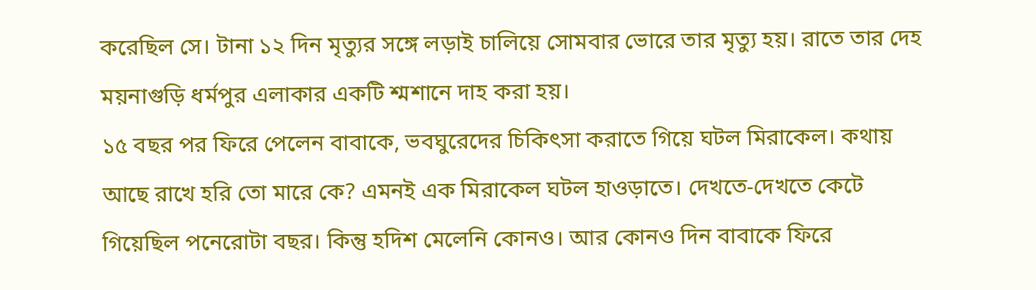করেছিল সে। টানা ১২ দিন মৃত্যুর সঙ্গে লড়াই চালিয়ে সোমবার ভোরে তার মৃত্যু হয়। রাতে তার দেহ ময়নাগুড়ি ধর্মপুর এলাকার একটি শ্মশানে দাহ করা হয়।
১৫ বছর পর ফিরে পেলেন বাবাকে, ভবঘুরেদের চিকিৎসা করাতে গিয়ে ঘটল মিরাকেল। কথায় আছে রাখে হরি তো মারে কে? এমনই এক মিরাকেল ঘটল হাওড়াতে। দেখতে-দেখতে কেটে গিয়েছিল পনেরোটা বছর। কিন্তু হদিশ মেলেনি কোনও। আর কোনও দিন বাবাকে ফিরে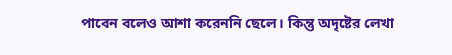পাবেন বলেও আশা করেননি ছেলে। কিন্তু অদৃষ্টের লেখা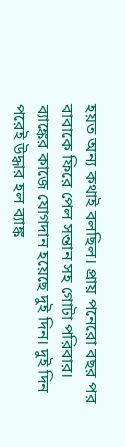হয়ত অন্য কথাই বলছিল। প্রায় পনেরো বছর পর বাবাকে ফিরে পেল সন্তান সহ গোটা পরিবার।
ব্যাঙ্কের কাজে যোগদান হয়েছে দুই দিন। দুই দিন পরেই উদ্ধার হল ব্যাঙ্ক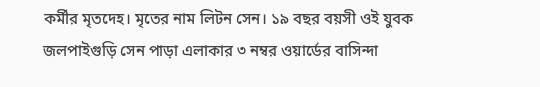কর্মীর মৃতদেহ। মৃতের নাম লিটন সেন। ১৯ বছর বয়সী ওই যুবক জলপাইগুড়ি সেন পাড়া এলাকার ৩ নম্বর ওয়ার্ডের বাসিন্দা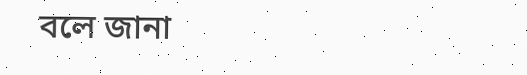বলে জানা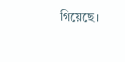গিয়েছে।